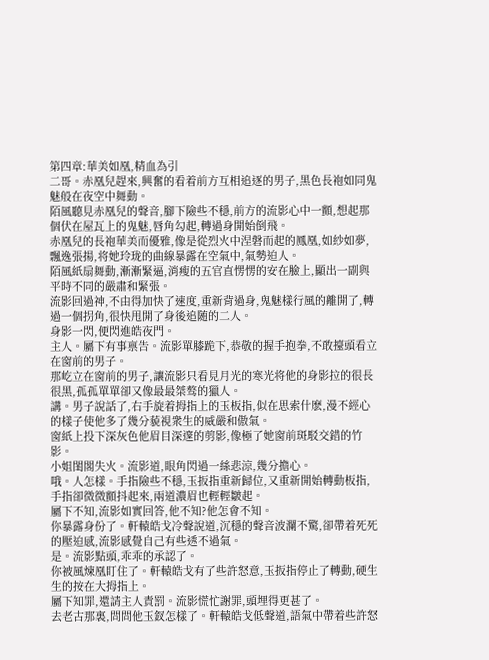第四章:華美如凰,精血為引
二哥。赤凰兒趕來,興奮的看着前方互相追逐的男子,黑色長袍如同鬼魅般在夜空中舞動。
陌風聽見赤凰兒的聲音,腳下險些不穩,前方的流影心中一顫,想起那個伏在屋瓦上的鬼魅,唇角勾起,轉過身開始倒飛。
赤凰兒的長袍華美而優雅,像是從烈火中涅磐而起的鳳凰,如紗如夢,飄逸張揚,将她玲珑的曲線暴露在空氣中,氣勢迫人。
陌風紙扇舞動,漸漸緊逼,消瘦的五官直愣愣的安在臉上,顯出一副與平時不同的嚴肅和緊張。
流影回過神,不由得加快了速度,重新背過身,鬼魅樣行風的離開了,轉過一個拐角,很快甩開了身後追随的二人。
身影一閃,便閃進皓夜門。
主人。屬下有事禀告。流影單膝跪下,恭敬的握手抱拳,不敢擡頭看立在窗前的男子。
那屹立在窗前的男子,讓流影只看見月光的寒光将他的身影拉的很長很黑,孤孤單單卻又像最最桀骜的獵人。
講。男子說話了,右手旋着拇指上的玉板指,似在思索什麽,漫不經心的樣子使他多了幾分藐視衆生的威嚴和傲氣。
窗紙上投下深灰色他眉目深邃的剪影,像極了她窗前斑駁交錯的竹影。
小姐閨閣失火。流影道,眼角閃過一絲悲涼,幾分擔心。
哦。人怎樣。手指險些不穩,玉扳指重新歸位,又重新開始轉動板指,手指卻微微顫抖起來,兩道濃眉也輕輕皺起。
屬下不知,流影如實回答,他不知?他怎會不知。
你暴露身份了。軒轅皓戈冷聲說道,沉穩的聲音波瀾不驚,卻帶着死死的壓迫感,流影感覺自己有些透不過氣。
是。流影點頭,乖乖的承認了。
你被風煉凰盯住了。軒轅皓戈有了些許怒意,玉扳指停止了轉動,硬生生的按在大拇指上。
屬下知罪,還請主人責罰。流影慌忙謝罪,頭埋得更甚了。
去老古那裏,問問他玉釵怎樣了。軒轅皓戈低聲道,語氣中帶着些許怒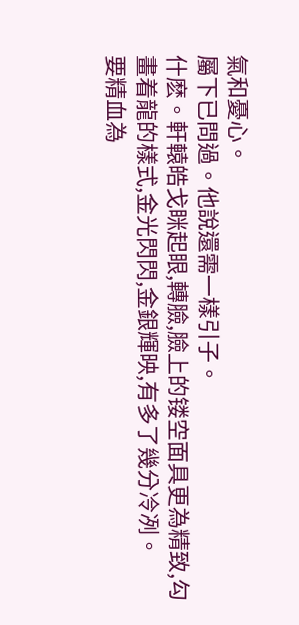氣和憂心。
屬下已問過。他說還需一樣引子。
什麽。軒轅皓戈眯起眼,轉臉,臉上的镂空面具更為精致,勾畫着龍的樣式,金光閃閃,金銀輝映,有多了幾分冷冽。
要精血為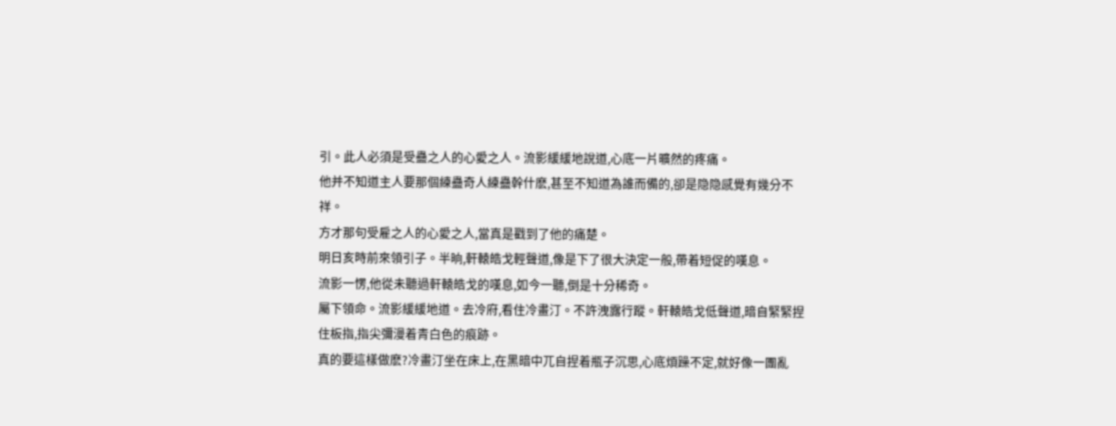引。此人必須是受蠱之人的心愛之人。流影緩緩地說道,心底一片曠然的疼痛。
他并不知道主人要那個練蠱奇人練蠱幹什麽,甚至不知道為誰而備的,卻是隐隐感覺有幾分不祥。
方才那句受雇之人的心愛之人,當真是戳到了他的痛楚。
明日亥時前來領引子。半晌,軒轅皓戈輕聲道,像是下了很大決定一般,帶着短促的嘆息。
流影一愣,他從未聽過軒轅皓戈的嘆息,如今一聽,倒是十分稀奇。
屬下領命。流影緩緩地道。去冷府,看住冷畫汀。不許洩露行蹤。軒轅皓戈低聲道,暗自緊緊捏住板指,指尖彌漫着青白色的痕跡。
真的要這樣做麽?冷畫汀坐在床上,在黑暗中兀自捏着瓶子沉思,心底煩躁不定,就好像一團亂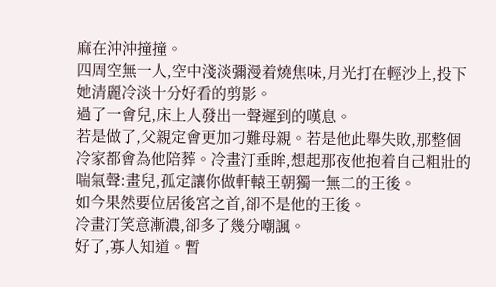麻在沖沖撞撞。
四周空無一人,空中淺淡彌漫着燒焦味,月光打在輕沙上,投下她清麗冷淡十分好看的剪影。
過了一會兒,床上人發出一聲遲到的嘆息。
若是做了,父親定會更加刁難母親。若是他此舉失敗,那整個冷家都會為他陪葬。冷畫汀垂眸,想起那夜他抱着自己粗壯的喘氣聲:畫兒,孤定讓你做軒轅王朝獨一無二的王後。
如今果然要位居後宮之首,卻不是他的王後。
冷畫汀笑意漸濃,卻多了幾分嘲諷。
好了,寡人知道。暫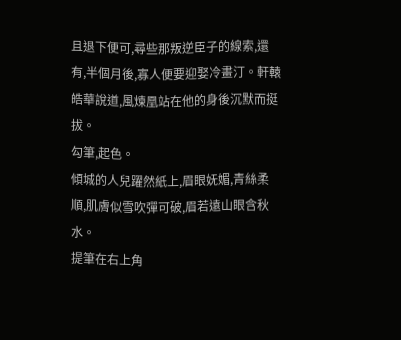且退下便可,尋些那叛逆臣子的線索,還有,半個月後,寡人便要迎娶冷畫汀。軒轅皓華說道,風煉凰站在他的身後沉默而挺拔。
勾筆,起色。
傾城的人兒躍然紙上,眉眼妩媚,青絲柔順,肌膚似雪吹彈可破,眉若遠山眼含秋水。
提筆在右上角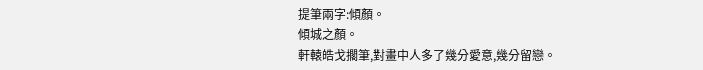提筆兩字:傾顏。
傾城之顏。
軒轅皓戈擱筆,對畫中人多了幾分愛意,幾分留戀。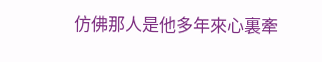仿佛那人是他多年來心裏牽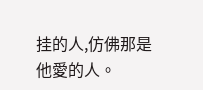挂的人,仿佛那是他愛的人。